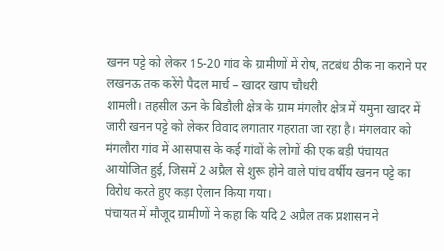खनन पट्टे को लेकर 15-20 गांव के ग्रामीणों में रोष, तटबंध ठीक ना कराने पर लखनऊ तक करेंगे पैदल मार्च – खादर खाप चौधरी
शामली। तहसील ऊन के बिडौली क्षेत्र के ग्राम मंगलौर क्षेत्र में यमुना खादर में जारी खनन पट्टे को लेकर विवाद लगातार गहराता जा रहा है। मंगलवार को मंगलौरा गांव में आसपास के कई गांवों के लोगों की एक बड़ी पंचायत आयोजित हुई, जिसमें 2 अप्रैल से शुरू होने वाले पांच वर्षीय खनन पट्टे का विरोध करते हुए कड़ा ऐलान किया गया।
पंचायत में मौजूद ग्रामीणों ने कहा कि यदि 2 अप्रैल तक प्रशासन ने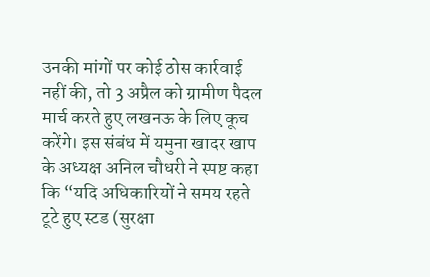उनकी मांगों पर कोई ठोस कार्रवाई नहीं की, तो 3 अप्रैल को ग्रामीण पैदल मार्च करते हुए लखनऊ के लिए कूच करेंगे। इस संबंध में यमुना खादर खाप के अध्यक्ष अनिल चौधरी ने स्पष्ट कहा कि “यदि अधिकारियों ने समय रहते टूटे हुए स्टड (सुरक्षा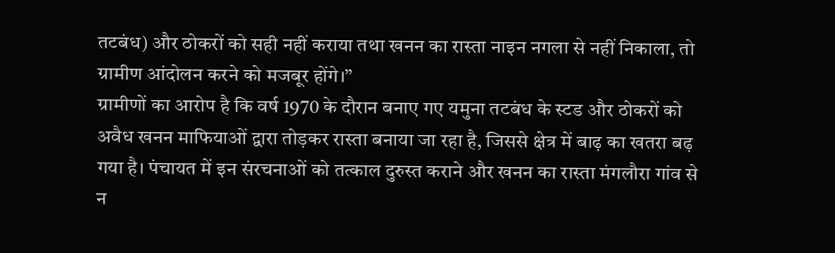तटबंध) और ठोकरों को सही नहीं कराया तथा खनन का रास्ता नाइन नगला से नहीं निकाला, तो ग्रामीण आंदोलन करने को मजबूर होंगे।”
ग्रामीणों का आरोप है कि वर्ष 1970 के दौरान बनाए गए यमुना तटबंध के स्टड और ठोकरों को अवैध खनन माफियाओं द्वारा तोड़कर रास्ता बनाया जा रहा है, जिससे क्षेत्र में बाढ़ का खतरा बढ़ गया है। पंचायत में इन संरचनाओं को तत्काल दुरुस्त कराने और खनन का रास्ता मंगलौरा गांव से न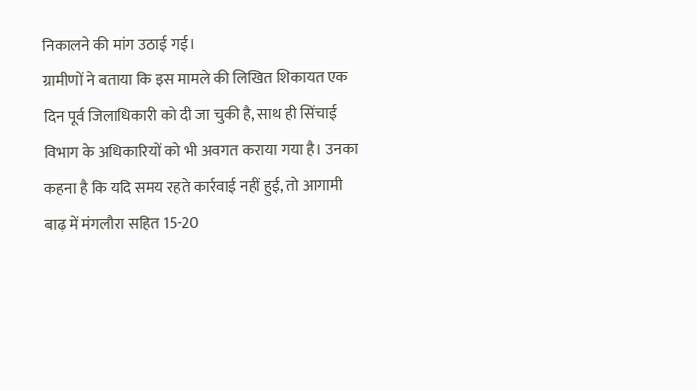निकालने की मांग उठाई गई।
ग्रामीणों ने बताया कि इस मामले की लिखित शिकायत एक दिन पूर्व जिलाधिकारी को दी जा चुकी है, साथ ही सिंचाई विभाग के अधिकारियों को भी अवगत कराया गया है। उनका कहना है कि यदि समय रहते कार्रवाई नहीं हुई, तो आगामी बाढ़ में मंगलौरा सहित 15-20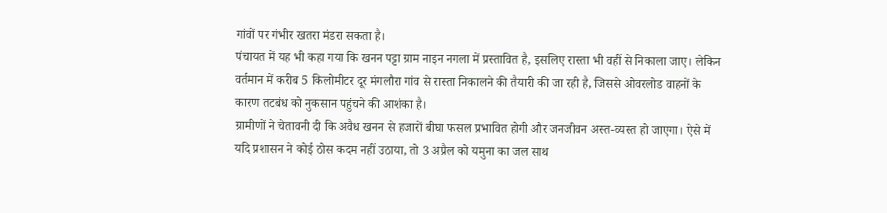गांवों पर गंभीर खतरा मंडरा सकता है।
पंचायत में यह भी कहा गया कि खनन पट्टा ग्राम नाइन नगला में प्रस्तावित है, इसलिए रास्ता भी वहीं से निकाला जाए। लेकिन वर्तमान में करीब 5 किलोमीटर दूर मंगलौरा गांव से रास्ता निकालने की तैयारी की जा रही है, जिससे ओवरलोड वाहनों के कारण तटबंध को नुकसान पहुंचने की आशंका है।
ग्रामीणों ने चेतावनी दी कि अवैध खनन से हजारों बीघा फसल प्रभावित होगी और जनजीवन अस्त-व्यस्त हो जाएगा। ऐसे में यदि प्रशासन ने कोई ठोस कदम नहीं उठाया, तो 3 अप्रैल को यमुना का जल साथ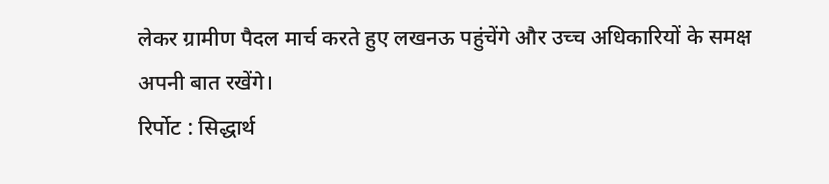लेकर ग्रामीण पैदल मार्च करते हुए लखनऊ पहुंचेंगे और उच्च अधिकारियों के समक्ष अपनी बात रखेंगे।
रिर्पोट : सिद्धार्थ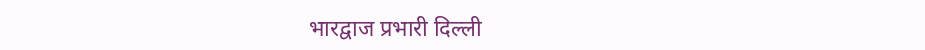भारद्वाज प्रभारी दिल्ली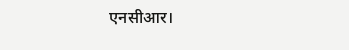एनसीआर।